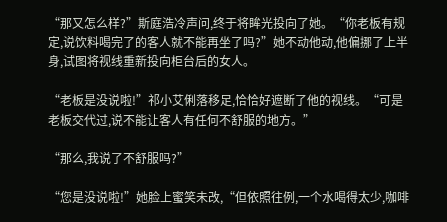“那又怎么样?”斯庭浩冷声问,终于将眸光投向了她。“你老板有规定,说饮料喝完了的客人就不能再坐了吗?”她不动他动,他偏挪了上半身,试图将视线重新投向柜台后的女人。

“老板是没说啦!”祁小艾俐落移足,恰恰好遮断了他的视线。“可是老板交代过,说不能让客人有任何不舒服的地方。”

“那么,我说了不舒服吗?”

“您是没说啦!”她脸上蜜笑未改,“但依照往例,一个水喝得太少,咖啡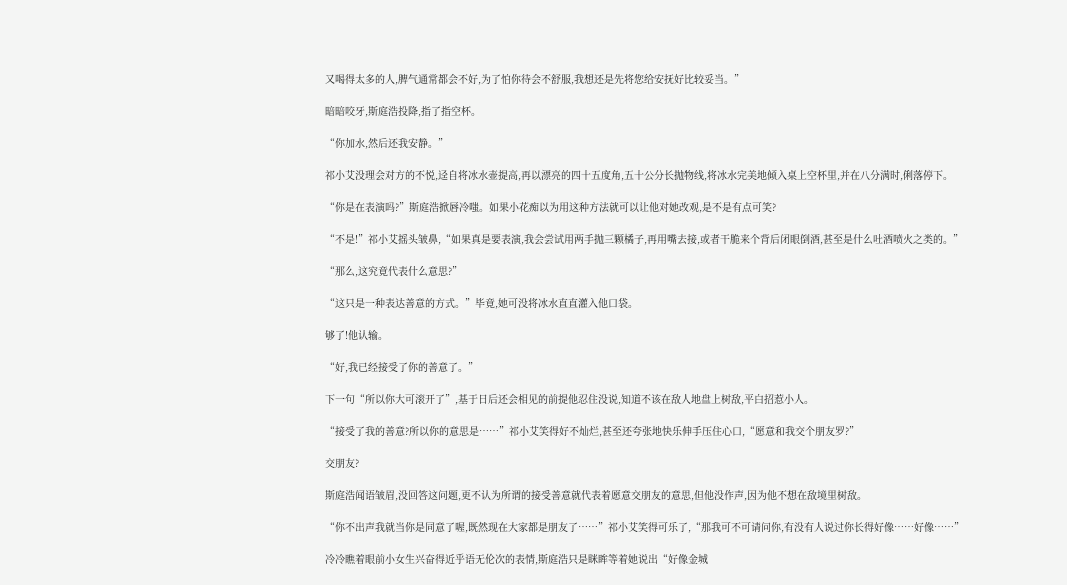又喝得太多的人,脾气通常都会不好,为了怕你待会不舒服,我想还是先将您给安抚好比较妥当。”

暗暗咬牙,斯庭浩投降,指了指空杯。

“你加水,然后还我安静。”

祁小艾没理会对方的不悦,迳自将冰水壶提高,再以漂亮的四十五度角,五十公分长抛物线,将冰水完美地倾入桌上空杯里,并在八分满时,俐落停下。

“你是在表演吗?”斯庭浩掀唇冷嗤。如果小花痴以为用这种方法就可以让他对她改观,是不是有点可笑?

“不是!”祁小艾摇头皱鼻,“如果真是要表演,我会尝试用两手抛三颗橘子,再用嘴去接,或者干脆来个背后闭眼倒酒,甚至是什么吐酒喷火之类的。”

“那么,这究竟代表什么意思?”

“这只是一种表达善意的方式。”毕竟,她可没将冰水直直灌入他口袋。

够了!他认输。

“好,我已经接受了你的善意了。”

下一句“所以你大可滚开了”,基于日后还会相见的前提他忍住没说,知道不该在敌人地盘上树敌,平白招惹小人。

“接受了我的善意?所以你的意思是……”祁小艾笑得好不灿烂,甚至还夸张地快乐伸手压住心口,“愿意和我交个朋友罗?”

交朋友?

斯庭浩闻语皱眉,没回答这问题,更不认为所谓的接受善意就代表着愿意交朋友的意思,但他没作声,因为他不想在敌境里树敌。

“你不出声我就当你是同意了喔,既然现在大家都是朋友了……”祁小艾笑得可乐了,“那我可不可请问你,有没有人说过你长得好像……好像……”

冷冷瞧着眼前小女生兴奋得近乎语无伦次的表情,斯庭浩只是眯眸等着她说出“好像金城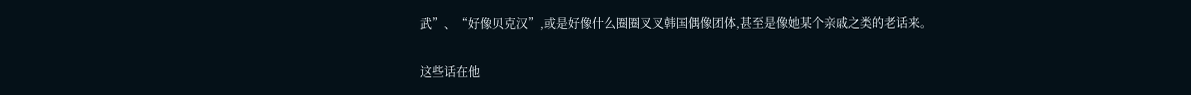武”、“好像贝克汉”,或是好像什么圈圈叉叉韩国偶像团体,甚至是像她某个亲戚之类的老话来。

这些话在他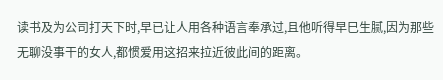读书及为公司打天下时,早已让人用各种语言奉承过,且他听得早巳生腻,因为那些无聊没事干的女人,都惯爱用这招来拉近彼此间的距离。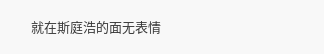就在斯庭浩的面无表情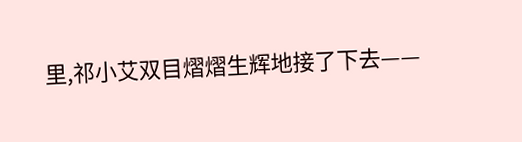里,祁小艾双目熠熠生辉地接了下去——